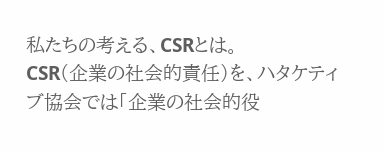私たちの考える、CSRとは。
CSR(企業の社会的責任)を、ハタケティブ協会では「企業の社会的役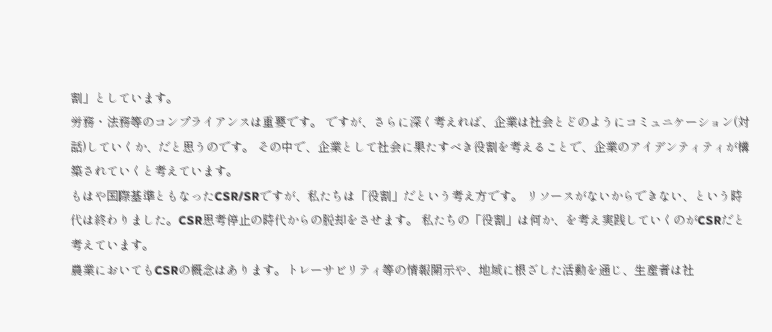割」としています。
労務・法務等のコンプライアンスは重要です。 ですが、さらに深く考えれば、企業は社会とどのようにコミュニケーション(対話)していくか、だと思うのです。 その中で、企業として社会に果たすべき役割を考えることで、企業のアイデンティティが構築されていくと考えています。
もはや国際基準ともなったCSR/SRですが、私たちは「役割」だという考え方です。 リソースがないからできない、という時代は終わりました。CSR思考停止の時代からの脱却をさせます。 私たちの「役割」は何か、を考え実践していくのがCSRだと考えています。
農業においてもCSRの概念はあります。トレーサビリティ等の情報開示や、地域に根ざした活動を通じ、生産者は社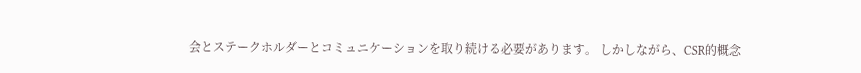会とステークホルダーとコミュニケーションを取り続ける必要があります。 しかしながら、CSR的概念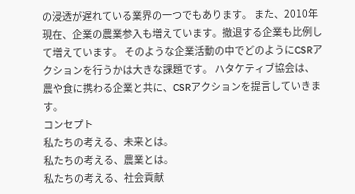の浸透が遅れている業界の一つでもあります。 また、2010年現在、企業の農業参入も増えています。撤退する企業も比例して増えています。 そのような企業活動の中でどのようにCSRアクションを行うかは大きな課題です。 ハタケティブ協会は、農や食に携わる企業と共に、CSRアクションを提言していきます。
コンセプト
私たちの考える、未来とは。
私たちの考える、農業とは。
私たちの考える、社会貢献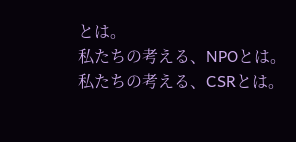とは。
私たちの考える、NPOとは。
私たちの考える、CSRとは。